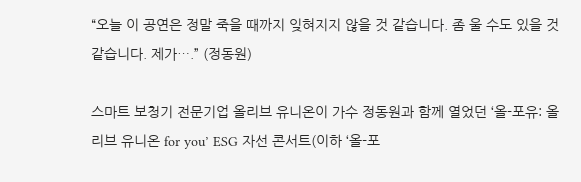“오늘 이 공연은 정말 죽을 때까지 잊혀지지 않을 것 같습니다. 좀 울 수도 있을 것 같습니다. 제가….” (정동원)

스마트 보청기 전문기업 올리브 유니온이 가수 정동원과 함께 열었던 ‘올-포유: 올리브 유니온 for you’ ESG 자선 콘서트(이하 ‘올-포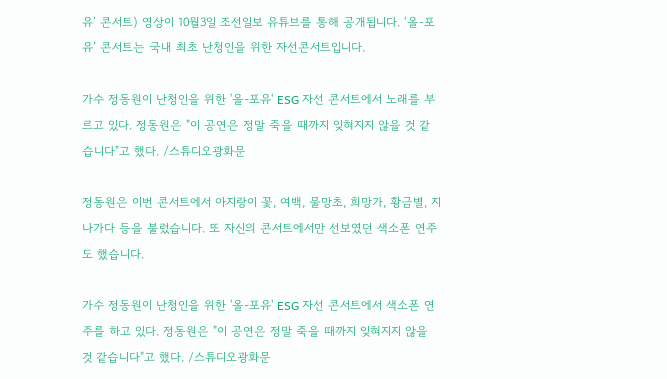유’ 콘서트) 영상이 10월3일 조선일보 유튜브를 통해 공개됩니다. ‘올-포유’ 콘서트는 국내 최초 난청인을 위한 자선콘서트입니다.

가수 정동원이 난청인을 위한 '올-포유' ESG 자선 콘서트에서 노래를 부르고 있다. 정동원은 "이 공연은 정말 죽을 때까지 잊혀지지 않을 것 같습니다"고 했다. /스튜디오광화문

정동원은 이번 콘서트에서 아지랑이 꽃, 여백, 물망초, 희망가, 황금별, 지나가다 등을 불렀습니다. 또 자신의 콘서트에서만 선보였던 색소폰 연주도 했습니다.

가수 정동원이 난청인을 위한 '올-포유' ESG 자선 콘서트에서 색소폰 연주를 하고 있다. 정동원은 "이 공연은 정말 죽을 때까지 잊혀지지 않을 것 같습니다"고 했다. /스튜디오광화문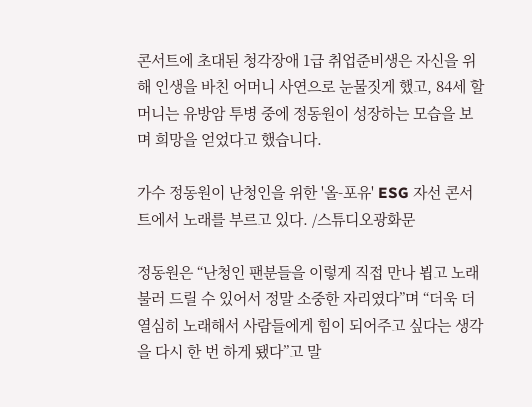콘서트에 초대된 청각장애 1급 취업준비생은 자신을 위해 인생을 바친 어머니 사연으로 눈물짓게 했고, 84세 할머니는 유방암 투병 중에 정동원이 성장하는 모습을 보며 희망을 얻었다고 했습니다.

가수 정동원이 난청인을 위한 '올-포유' ESG 자선 콘서트에서 노래를 부르고 있다. /스튜디오광화문

정동원은 “난청인 팬분들을 이렇게 직접 만나 뵙고 노래 불러 드릴 수 있어서 정말 소중한 자리였다”며 “더욱 더 열심히 노래해서 사람들에게 힘이 되어주고 싶다는 생각을 다시 한 번 하게 됐다”고 말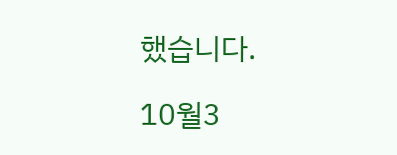했습니다.

10월3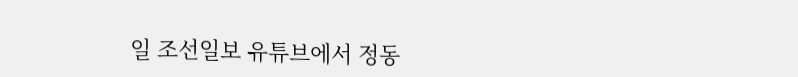일 조선일보 유튜브에서 정동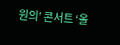원의’ 콘서트 ‘올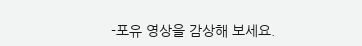-포유 영상을 감상해 보세요.